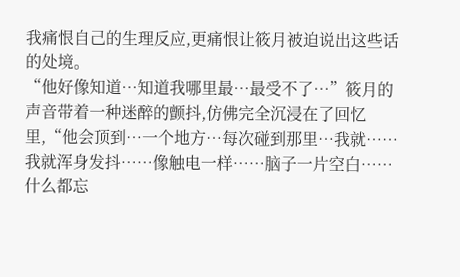我痛恨自己的生理反应,更痛恨让筱月被迫说出这些话的处境。
“他好像知道…知道我哪里最…最受不了…”筱月的声音带着一种迷醉的颤抖,仿佛完全沉浸在了回忆里,“他会顶到…一个地方…每次碰到那里…我就……我就浑身发抖……像触电一样……脑子一片空白……什么都忘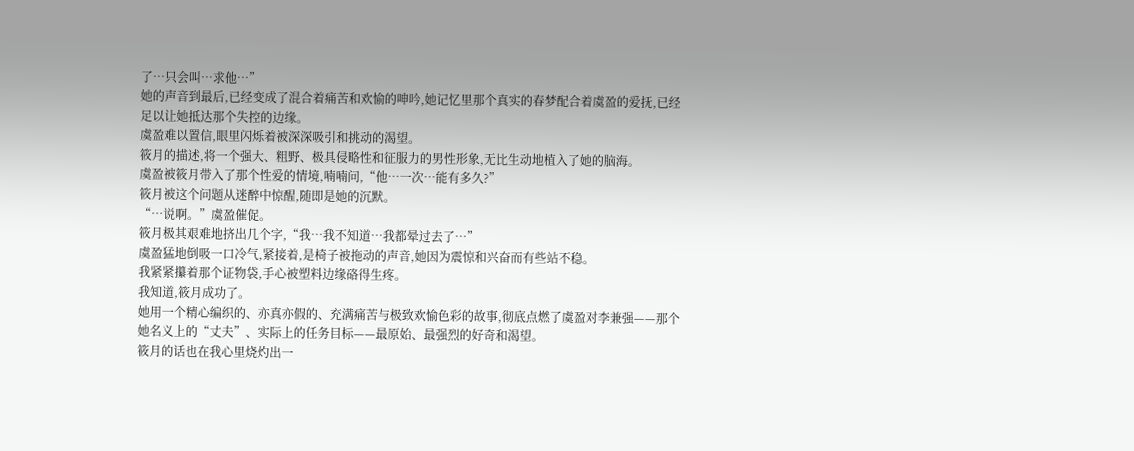了…只会叫…求他…”
她的声音到最后,已经变成了混合着痛苦和欢愉的呻吟,她记忆里那个真实的春梦配合着虞盈的爱抚,已经足以让她抵达那个失控的边缘。
虞盈难以置信,眼里闪烁着被深深吸引和挑动的渴望。
筱月的描述,将一个强大、粗野、极具侵略性和征服力的男性形象,无比生动地植入了她的脑海。
虞盈被筱月带入了那个性爱的情境,喃喃问,“他…一次…能有多久?”
筱月被这个问题从迷醉中惊醒,随即是她的沉默。
“…说啊。”虞盈催促。
筱月极其艰难地挤出几个字,“我…我不知道…我都晕过去了…”
虞盈猛地倒吸一口冷气,紧接着,是椅子被拖动的声音,她因为震惊和兴奋而有些站不稳。
我紧紧攥着那个证物袋,手心被塑料边缘硌得生疼。
我知道,筱月成功了。
她用一个精心编织的、亦真亦假的、充满痛苦与极致欢愉色彩的故事,彻底点燃了虞盈对李兼强——那个她名义上的“丈夫”、实际上的任务目标——最原始、最强烈的好奇和渴望。
筱月的话也在我心里烧灼出一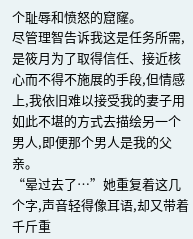个耻辱和愤怒的窟窿。
尽管理智告诉我这是任务所需,是筱月为了取得信任、接近核心而不得不施展的手段,但情感上,我依旧难以接受我的妻子用如此不堪的方式去描绘另一个男人,即便那个男人是我的父亲。
“晕过去了…”她重复着这几个字,声音轻得像耳语,却又带着千斤重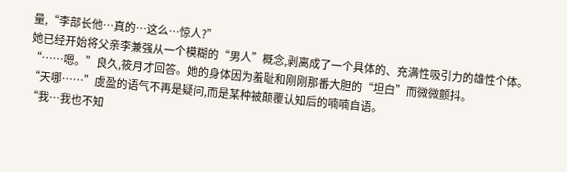量,“李部长他…真的…这么…惊人?”
她已经开始将父亲李兼强从一个模糊的“男人”概念,剥离成了一个具体的、充满性吸引力的雄性个体。
“……嗯。”良久,筱月才回答。她的身体因为羞耻和刚刚那番大胆的“坦白”而微微颤抖。
“天哪……”虞盈的语气不再是疑问,而是某种被颠覆认知后的喃喃自语。
“我…我也不知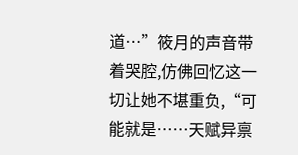道…”筱月的声音带着哭腔,仿佛回忆这一切让她不堪重负,“可能就是……天赋异禀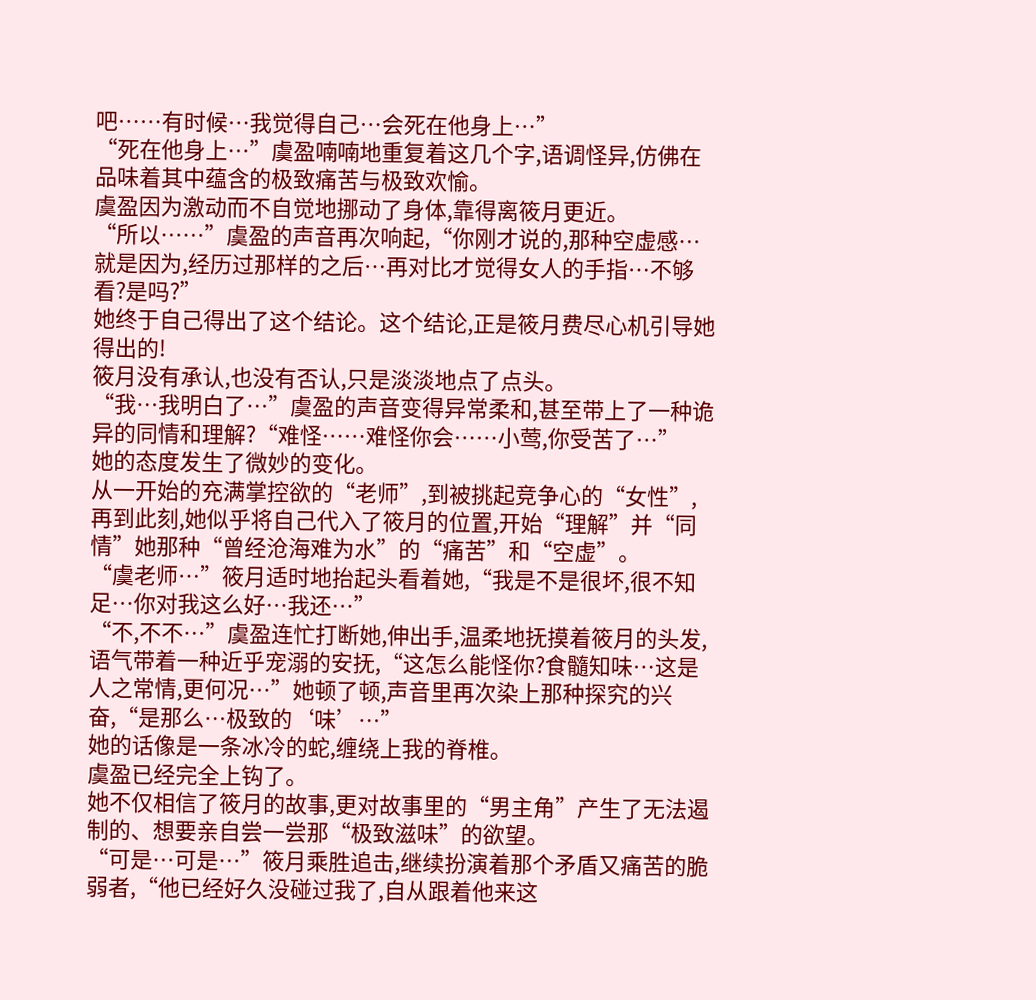吧……有时候…我觉得自己…会死在他身上…”
“死在他身上…”虞盈喃喃地重复着这几个字,语调怪异,仿佛在品味着其中蕴含的极致痛苦与极致欢愉。
虞盈因为激动而不自觉地挪动了身体,靠得离筱月更近。
“所以……”虞盈的声音再次响起,“你刚才说的,那种空虚感…就是因为,经历过那样的之后…再对比才觉得女人的手指…不够看?是吗?”
她终于自己得出了这个结论。这个结论,正是筱月费尽心机引导她得出的!
筱月没有承认,也没有否认,只是淡淡地点了点头。
“我…我明白了…”虞盈的声音变得异常柔和,甚至带上了一种诡异的同情和理解?“难怪……难怪你会……小莺,你受苦了…”
她的态度发生了微妙的变化。
从一开始的充满掌控欲的“老师”,到被挑起竞争心的“女性”,再到此刻,她似乎将自己代入了筱月的位置,开始“理解”并“同情”她那种“曾经沧海难为水”的“痛苦”和“空虚”。
“虞老师…”筱月适时地抬起头看着她,“我是不是很坏,很不知足…你对我这么好…我还…”
“不,不不…”虞盈连忙打断她,伸出手,温柔地抚摸着筱月的头发,语气带着一种近乎宠溺的安抚,“这怎么能怪你?食髓知味…这是人之常情,更何况…”她顿了顿,声音里再次染上那种探究的兴奋,“是那么…极致的‘味’…”
她的话像是一条冰冷的蛇,缠绕上我的脊椎。
虞盈已经完全上钩了。
她不仅相信了筱月的故事,更对故事里的“男主角”产生了无法遏制的、想要亲自尝一尝那“极致滋味”的欲望。
“可是…可是…”筱月乘胜追击,继续扮演着那个矛盾又痛苦的脆弱者,“他已经好久没碰过我了,自从跟着他来这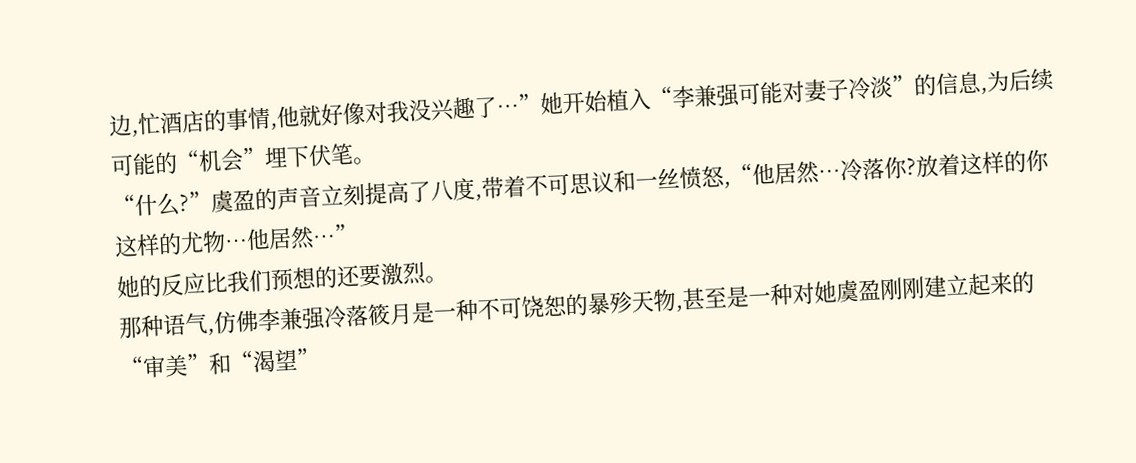边,忙酒店的事情,他就好像对我没兴趣了…”她开始植入“李兼强可能对妻子冷淡”的信息,为后续可能的“机会”埋下伏笔。
“什么?”虞盈的声音立刻提高了八度,带着不可思议和一丝愤怒,“他居然…冷落你?放着这样的你这样的尤物…他居然…”
她的反应比我们预想的还要激烈。
那种语气,仿佛李兼强冷落筱月是一种不可饶恕的暴殄天物,甚至是一种对她虞盈刚刚建立起来的“审美”和“渴望”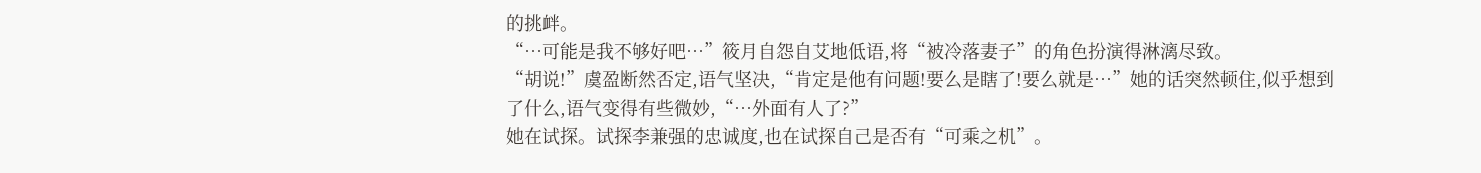的挑衅。
“…可能是我不够好吧…”筱月自怨自艾地低语,将“被冷落妻子”的角色扮演得淋漓尽致。
“胡说!”虞盈断然否定,语气坚决,“肯定是他有问题!要么是瞎了!要么就是…”她的话突然顿住,似乎想到了什么,语气变得有些微妙,“…外面有人了?”
她在试探。试探李兼强的忠诚度,也在试探自己是否有“可乘之机”。